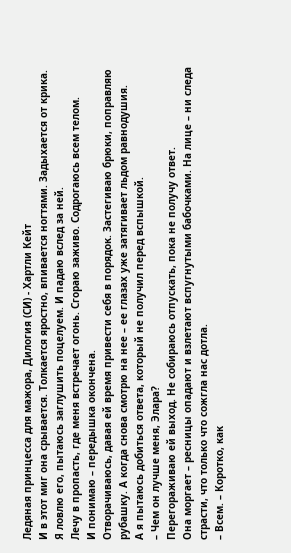Ледяная принцесса для мажора, Дилогия (СИ) - Хартли Кейт
И в этот миг она срывается. Толкается яростно, впивается ногтями. Задыхается от крика.
Я ловлю его, пытаюсь заглушить поцелуем. И падаю вслед за ней.
Лечу в пропасть, где меня встречает огонь. Сгораю заживо. Содрогаюсь всем телом.
И понимаю – передышка окончена.
Отворачиваюсь, давая ей время привести себя в порядок. Застегиваю брюки, поправляю рубашку. А когда снова смотрю на нее – ее глазах уже затягивает льдом равнодушия.
А я пытаюсь добиться ответа, который не получил перед вспышкой.
– Чем он лучше меня, Элара?
Перегораживаю ей выход. Не собираюсь отпускать, пока не получу ответ.
Она моргает – ресницы опадают и взлетают вспугнутыми бабочками. На лице – ни следа страсти, что только что сожгла нас дотла.
– Всем. – Коротко, как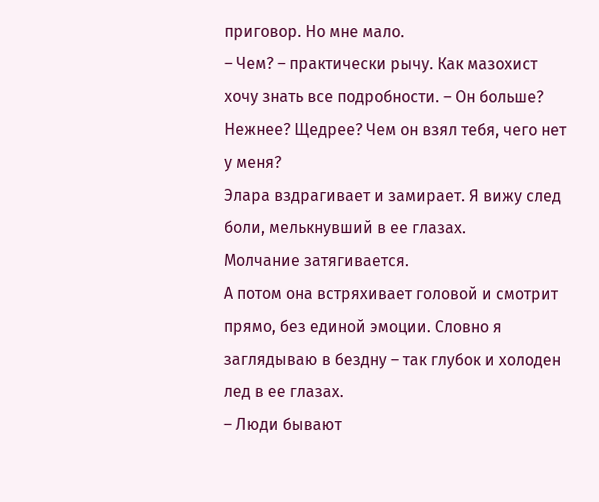приговор. Но мне мало.
– Чем? – практически рычу. Как мазохист хочу знать все подробности. – Он больше? Нежнее? Щедрее? Чем он взял тебя, чего нет у меня?
Элара вздрагивает и замирает. Я вижу след боли, мелькнувший в ее глазах.
Молчание затягивается.
А потом она встряхивает головой и смотрит прямо, без единой эмоции. Словно я заглядываю в бездну – так глубок и холоден лед в ее глазах.
– Люди бывают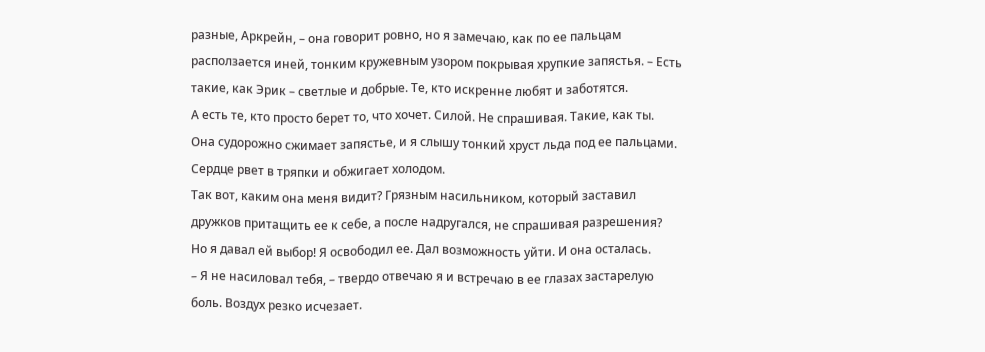разные, Аркрейн, – она говорит ровно, но я замечаю, как по ее пальцам расползается иней, тонким кружевным узором покрывая хрупкие запястья. – Есть такие, как Эрик – светлые и добрые. Те, кто искренне любят и заботятся.
А есть те, кто просто берет то, что хочет. Силой. Не спрашивая. Такие, как ты.
Она судорожно сжимает запястье, и я слышу тонкий хруст льда под ее пальцами.
Сердце рвет в тряпки и обжигает холодом.
Так вот, каким она меня видит? Грязным насильником, который заставил дружков притащить ее к себе, а после надругался, не спрашивая разрешения?
Но я давал ей выбор! Я освободил ее. Дал возможность уйти. И она осталась.
– Я не насиловал тебя, – твердо отвечаю я и встречаю в ее глазах застарелую боль. Воздух резко исчезает.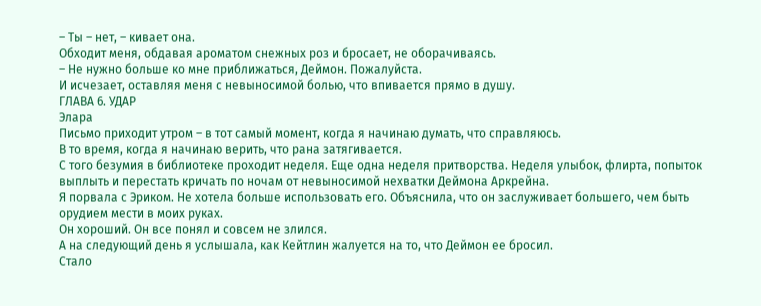– Ты – нет, – кивает она.
Обходит меня, обдавая ароматом снежных роз и бросает, не оборачиваясь.
– Не нужно больше ко мне приближаться, Деймон. Пожалуйста.
И исчезает, оставляя меня с невыносимой болью, что впивается прямо в душу.
ГЛАВА 6. УДАР
Элара
Письмо приходит утром – в тот самый момент, когда я начинаю думать, что справляюсь.
В то время, когда я начинаю верить, что рана затягивается.
С того безумия в библиотеке проходит неделя. Еще одна неделя притворства. Неделя улыбок, флирта, попыток выплыть и перестать кричать по ночам от невыносимой нехватки Деймона Аркрейна.
Я порвала с Эриком. Не хотела больше использовать его. Объяснила, что он заслуживает большего, чем быть орудием мести в моих руках.
Он хороший. Он все понял и совсем не злился.
А на следующий день я услышала, как Кейтлин жалуется на то, что Деймон ее бросил.
Стало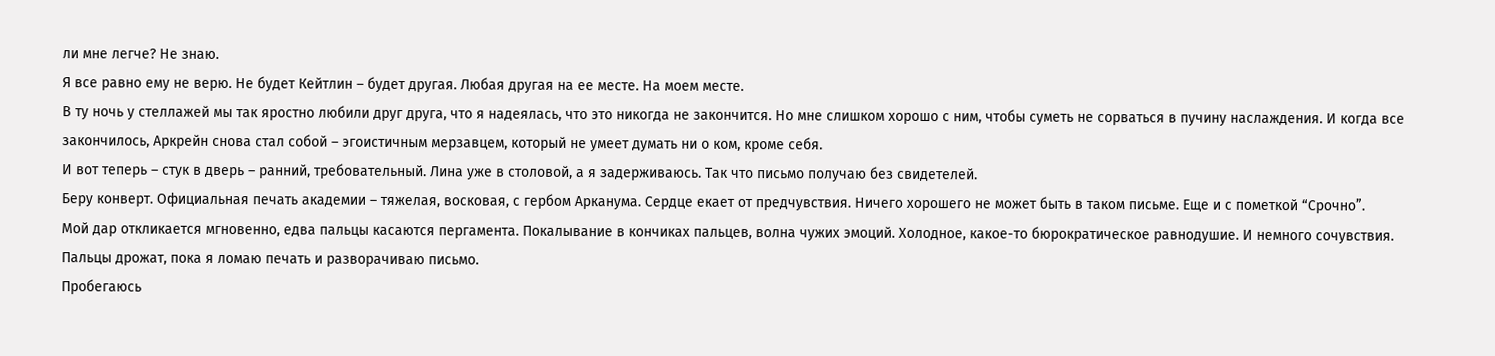ли мне легче? Не знаю.
Я все равно ему не верю. Не будет Кейтлин – будет другая. Любая другая на ее месте. На моем месте.
В ту ночь у стеллажей мы так яростно любили друг друга, что я надеялась, что это никогда не закончится. Но мне слишком хорошо с ним, чтобы суметь не сорваться в пучину наслаждения. И когда все закончилось, Аркрейн снова стал собой – эгоистичным мерзавцем, который не умеет думать ни о ком, кроме себя.
И вот теперь – стук в дверь – ранний, требовательный. Лина уже в столовой, а я задерживаюсь. Так что письмо получаю без свидетелей.
Беру конверт. Официальная печать академии – тяжелая, восковая, с гербом Арканума. Сердце екает от предчувствия. Ничего хорошего не может быть в таком письме. Еще и с пометкой “Срочно”.
Мой дар откликается мгновенно, едва пальцы касаются пергамента. Покалывание в кончиках пальцев, волна чужих эмоций. Холодное, какое-то бюрократическое равнодушие. И немного сочувствия.
Пальцы дрожат, пока я ломаю печать и разворачиваю письмо.
Пробегаюсь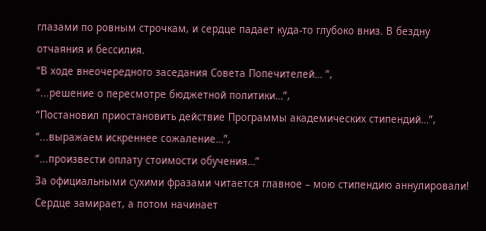глазами по ровным строчкам, и сердце падает куда-то глубоко вниз. В бездну отчаяния и бессилия.
“В ходе внеочередного заседания Совета Попечителей… ”,
“...решение о пересмотре бюджетной политики…”,
“Постановил приостановить действие Программы академических стипендий…”,
“...выражаем искреннее сожаление…”,
“...произвести оплату стоимости обучения…”
За официальными сухими фразами читается главное – мою стипендию аннулировали!
Сердце замирает, а потом начинает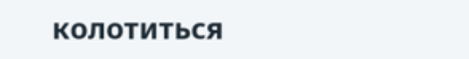колотиться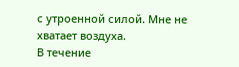с утроенной силой. Мне не хватает воздуха.
В течение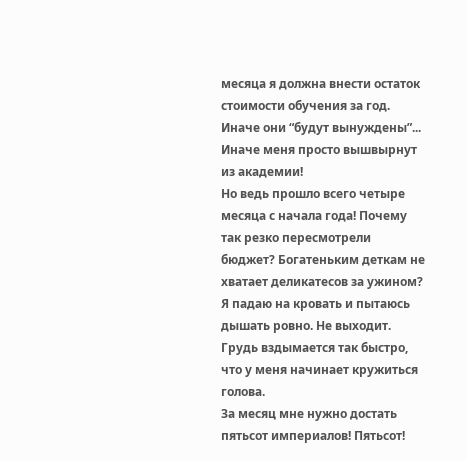месяца я должна внести остаток стоимости обучения за год. Иначе они “будут вынуждены”... Иначе меня просто вышвырнут из академии!
Но ведь прошло всего четыре месяца с начала года! Почему так резко пересмотрели бюджет? Богатеньким деткам не хватает деликатесов за ужином?
Я падаю на кровать и пытаюсь дышать ровно. Не выходит. Грудь вздымается так быстро, что у меня начинает кружиться голова.
За месяц мне нужно достать пятьсот империалов! Пятьсот!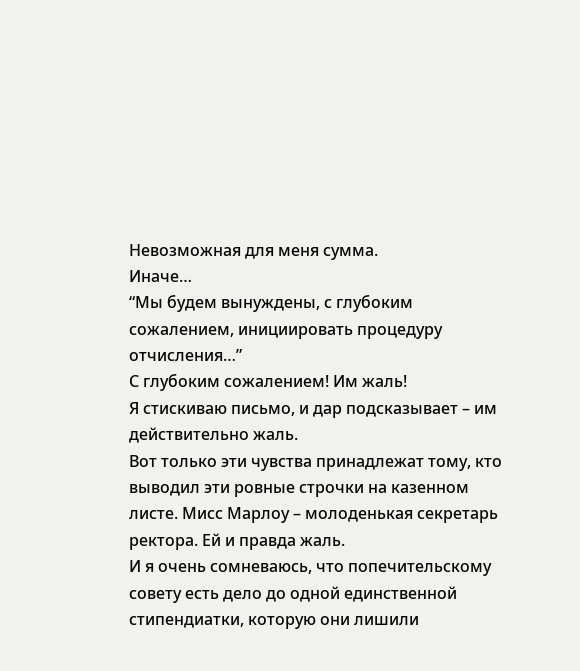Невозможная для меня сумма.
Иначе…
“Мы будем вынуждены, с глубоким сожалением, инициировать процедуру отчисления…”
С глубоким сожалением! Им жаль!
Я стискиваю письмо, и дар подсказывает – им действительно жаль.
Вот только эти чувства принадлежат тому, кто выводил эти ровные строчки на казенном листе. Мисс Марлоу – молоденькая секретарь ректора. Ей и правда жаль.
И я очень сомневаюсь, что попечительскому совету есть дело до одной единственной стипендиатки, которую они лишили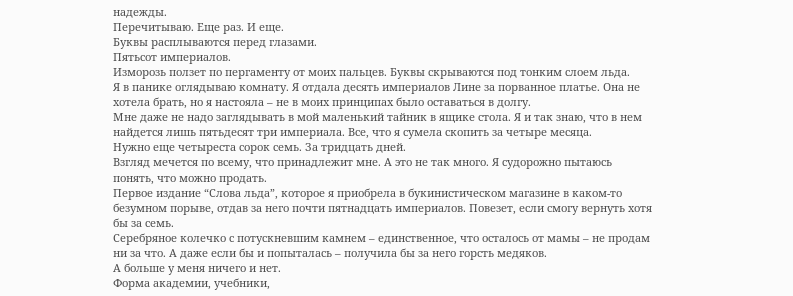надежды.
Перечитываю. Еще раз. И еще.
Буквы расплываются перед глазами.
Пятьсот империалов.
Изморозь ползет по пергаменту от моих пальцев. Буквы скрываются под тонким слоем льда.
Я в панике оглядываю комнату. Я отдала десять империалов Лине за порванное платье. Она не хотела брать, но я настояла – не в моих принципах было оставаться в долгу.
Мне даже не надо заглядывать в мой маленький тайник в ящике стола. Я и так знаю, что в нем найдется лишь пятьдесят три империала. Все, что я сумела скопить за четыре месяца.
Нужно еще четыреста сорок семь. За тридцать дней.
Взгляд мечется по всему, что принадлежит мне. А это не так много. Я судорожно пытаюсь понять, что можно продать.
Первое издание “Слова льда”, которое я приобрела в букинистическом магазине в каком-то безумном порыве, отдав за него почти пятнадцать империалов. Повезет, если смогу вернуть хотя бы за семь.
Серебряное колечко с потускневшим камнем – единственное, что осталось от мамы – не продам ни за что. А даже если бы и попыталась – получила бы за него горсть медяков.
А больше у меня ничего и нет.
Форма академии, учебники,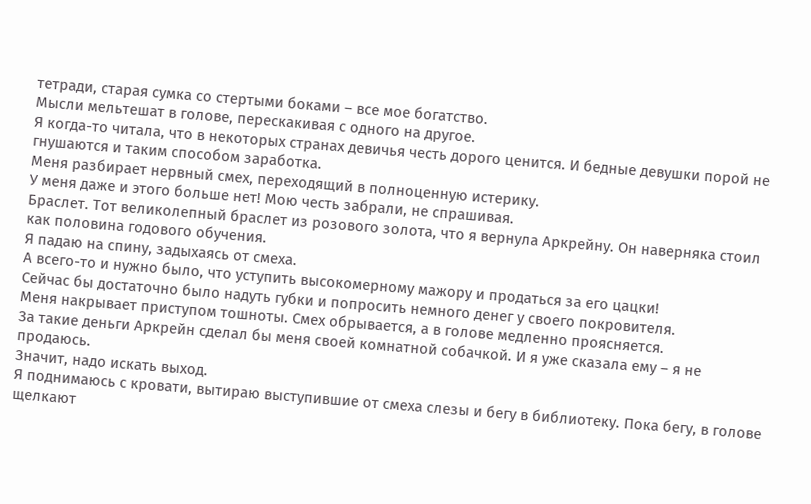тетради, старая сумка со стертыми боками – все мое богатство.
Мысли мельтешат в голове, перескакивая с одного на другое.
Я когда-то читала, что в некоторых странах девичья честь дорого ценится. И бедные девушки порой не гнушаются и таким способом заработка.
Меня разбирает нервный смех, переходящий в полноценную истерику.
У меня даже и этого больше нет! Мою честь забрали, не спрашивая.
Браслет. Тот великолепный браслет из розового золота, что я вернула Аркрейну. Он наверняка стоил как половина годового обучения.
Я падаю на спину, задыхаясь от смеха.
А всего-то и нужно было, что уступить высокомерному мажору и продаться за его цацки!
Сейчас бы достаточно было надуть губки и попросить немного денег у своего покровителя.
Меня накрывает приступом тошноты. Смех обрывается, а в голове медленно проясняется.
За такие деньги Аркрейн сделал бы меня своей комнатной собачкой. И я уже сказала ему – я не продаюсь.
Значит, надо искать выход.
Я поднимаюсь с кровати, вытираю выступившие от смеха слезы и бегу в библиотеку. Пока бегу, в голове щелкают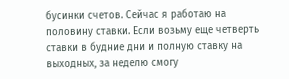бусинки счетов. Сейчас я работаю на половину ставки. Если возьму еще четверть ставки в будние дни и полную ставку на выходных, за неделю смогу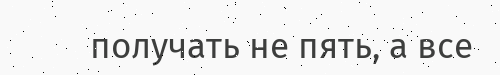получать не пять, а все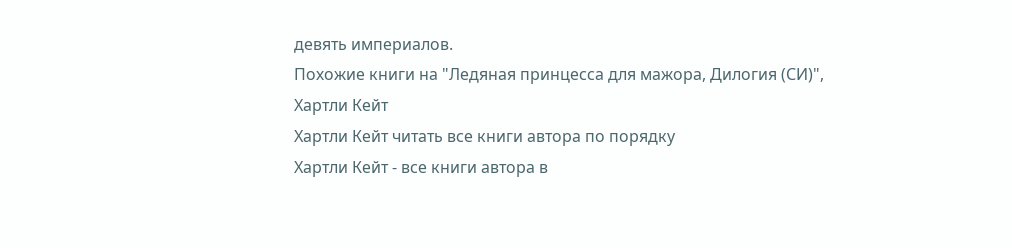девять империалов.
Похожие книги на "Ледяная принцесса для мажора, Дилогия (СИ)", Хартли Кейт
Хартли Кейт читать все книги автора по порядку
Хартли Кейт - все книги автора в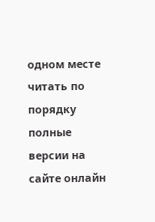одном месте читать по порядку полные версии на сайте онлайн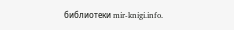библиотеки mir-knigi.info.